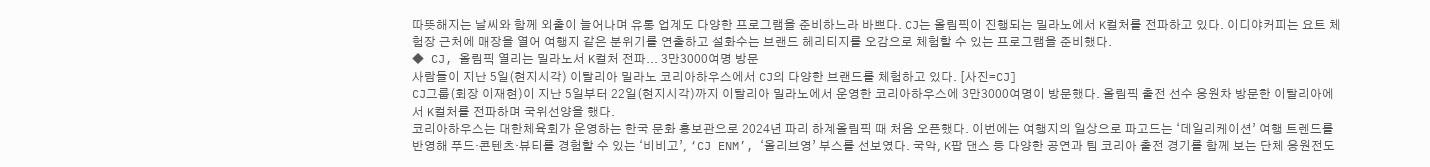따뜻해지는 날씨와 함께 외출이 늘어나며 유통 업계도 다양한 프로그램을 준비하느라 바쁘다. CJ는 올림픽이 진행되는 밀라노에서 K컬처를 전파하고 있다. 이디야커피는 요트 체험장 근처에 매장을 열어 여행지 같은 분위기를 연출하고 설화수는 브랜드 헤리티지를 오감으로 체험할 수 있는 프로그램을 준비했다.
◆ CJ, 올림픽 열리는 밀라노서 K컬처 전파... 3만3000여명 방문
사람들이 지난 5일(현지시각) 이탈리아 밀라노 코리아하우스에서 CJ의 다양한 브랜드를 체험하고 있다. [사진=CJ]
CJ그룹(회장 이재현)이 지난 5일부터 22일(현지시각)까지 이탈리아 밀라노에서 운영한 코리아하우스에 3만3000여명이 방문했다. 올림픽 출전 선수 응원차 방문한 이탈리아에서 K컬처를 전파하며 국위선양을 했다.
코리아하우스는 대한체육회가 운영하는 한국 문화 홍보관으로 2024년 파리 하계올림픽 때 처음 오픈했다. 이번에는 여행지의 일상으로 파고드는 ‘데일리케이션’ 여행 트렌드를 반영해 푸드·콘텐츠·뷰티를 경험할 수 있는 ‘비비고’, ‘CJ ENM’, ‘올리브영’ 부스를 선보였다. 국악, K팝 댄스 등 다양한 공연과 팀 코리아 출전 경기를 함께 보는 단체 응원전도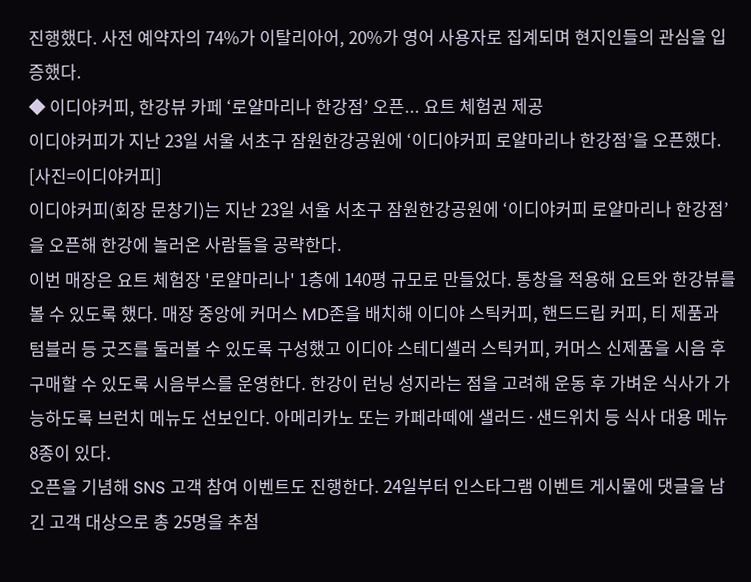진행했다. 사전 예약자의 74%가 이탈리아어, 20%가 영어 사용자로 집계되며 현지인들의 관심을 입증했다.
◆ 이디야커피, 한강뷰 카페 ‘로얄마리나 한강점’ 오픈... 요트 체험권 제공
이디야커피가 지난 23일 서울 서초구 잠원한강공원에 ‘이디야커피 로얄마리나 한강점’을 오픈했다. [사진=이디야커피]
이디야커피(회장 문창기)는 지난 23일 서울 서초구 잠원한강공원에 ‘이디야커피 로얄마리나 한강점’을 오픈해 한강에 놀러온 사람들을 공략한다.
이번 매장은 요트 체험장 '로얄마리나' 1층에 140평 규모로 만들었다. 통창을 적용해 요트와 한강뷰를 볼 수 있도록 했다. 매장 중앙에 커머스 MD존을 배치해 이디야 스틱커피, 핸드드립 커피, 티 제품과 텀블러 등 굿즈를 둘러볼 수 있도록 구성했고 이디야 스테디셀러 스틱커피, 커머스 신제품을 시음 후 구매할 수 있도록 시음부스를 운영한다. 한강이 런닝 성지라는 점을 고려해 운동 후 가벼운 식사가 가능하도록 브런치 메뉴도 선보인다. 아메리카노 또는 카페라떼에 샐러드·샌드위치 등 식사 대용 메뉴 8종이 있다.
오픈을 기념해 SNS 고객 참여 이벤트도 진행한다. 24일부터 인스타그램 이벤트 게시물에 댓글을 남긴 고객 대상으로 총 25명을 추첨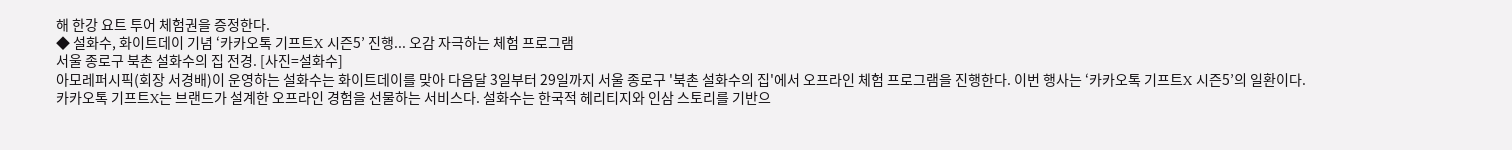해 한강 요트 투어 체험권을 증정한다.
◆ 설화수, 화이트데이 기념 ‘카카오톡 기프트X 시즌5’ 진행... 오감 자극하는 체험 프로그램
서울 종로구 북촌 설화수의 집 전경. [사진=설화수]
아모레퍼시픽(회장 서경배)이 운영하는 설화수는 화이트데이를 맞아 다음달 3일부터 29일까지 서울 종로구 '북촌 설화수의 집'에서 오프라인 체험 프로그램을 진행한다. 이번 행사는 ‘카카오톡 기프트X 시즌5’의 일환이다.
카카오톡 기프트X는 브랜드가 설계한 오프라인 경험을 선물하는 서비스다. 설화수는 한국적 헤리티지와 인삼 스토리를 기반으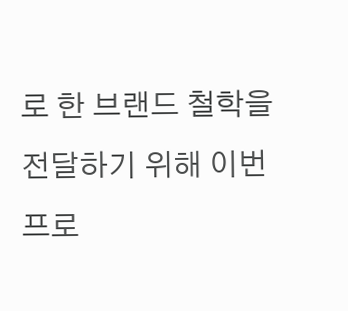로 한 브랜드 철학을 전달하기 위해 이번 프로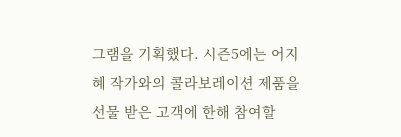그램을 기획했다. 시즌5에는 어지혜 작가와의 콜라보레이션 제품을 선물 받은 고객에 한해 참여할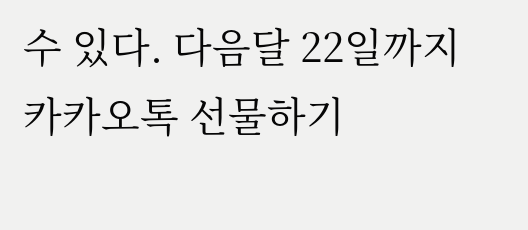수 있다. 다음달 22일까지 카카오톡 선물하기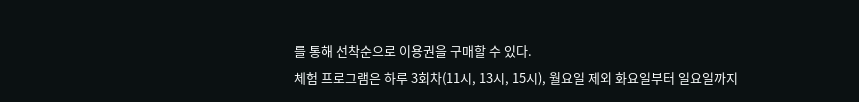를 통해 선착순으로 이용권을 구매할 수 있다.
체험 프로그램은 하루 3회차(11시, 13시, 15시), 월요일 제외 화요일부터 일요일까지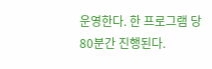운영한다. 한 프로그램 당 80분간 진행된다.